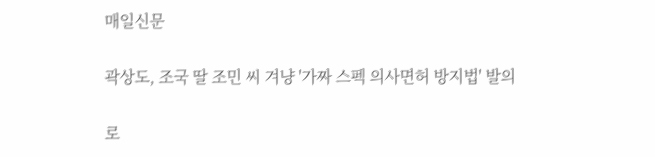매일신문

곽상도, 조국 딸 조민 씨 겨냥 '가짜 스펙 의사면허 방지법' 발의

로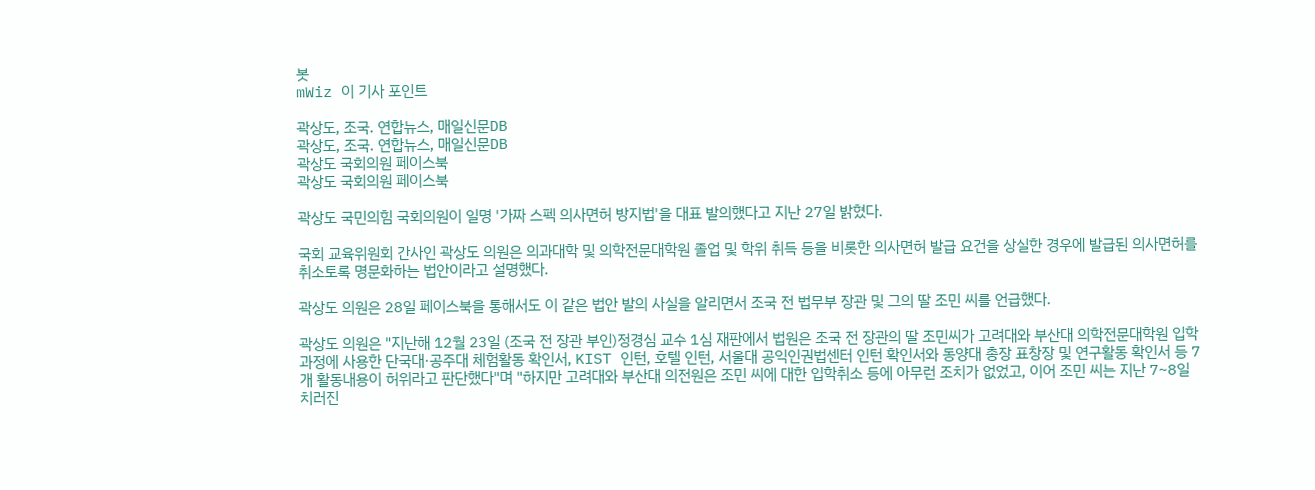봇
mWiz 이 기사 포인트

곽상도, 조국. 연합뉴스, 매일신문DB
곽상도, 조국. 연합뉴스, 매일신문DB
곽상도 국회의원 페이스북
곽상도 국회의원 페이스북

곽상도 국민의힘 국회의원이 일명 '가짜 스펙 의사면허 방지법'을 대표 발의했다고 지난 27일 밝혔다.

국회 교육위원회 간사인 곽상도 의원은 의과대학 및 의학전문대학원 졸업 및 학위 취득 등을 비롯한 의사면허 발급 요건을 상실한 경우에 발급된 의사면허를 취소토록 명문화하는 법안이라고 설명했다.

곽상도 의원은 28일 페이스북을 통해서도 이 같은 법안 발의 사실을 알리면서 조국 전 법무부 장관 및 그의 딸 조민 씨를 언급했다.

곽상도 의원은 "지난해 12월 23일 (조국 전 장관 부인)정경심 교수 1심 재판에서 법원은 조국 전 장관의 딸 조민씨가 고려대와 부산대 의학전문대학원 입학과정에 사용한 단국대·공주대 체험활동 확인서, KIST 인턴, 호텔 인턴, 서울대 공익인권법센터 인턴 확인서와 동양대 총장 표창장 및 연구활동 확인서 등 7개 활동내용이 허위라고 판단했다"며 "하지만 고려대와 부산대 의전원은 조민 씨에 대한 입학취소 등에 아무런 조치가 없었고, 이어 조민 씨는 지난 7~8일 치러진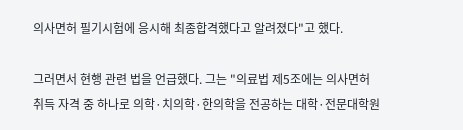의사면허 필기시험에 응시해 최종합격했다고 알려졌다"고 했다.

그러면서 현행 관련 법을 언급했다. 그는 "의료법 제5조에는 의사면허 취득 자격 중 하나로 의학·치의학·한의학을 전공하는 대학·전문대학원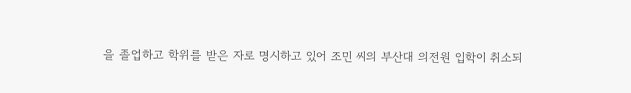을 졸업하고 학위를 받은 자로 명시하고 있어 조민 씨의 부산대 의전원 입학이 취소되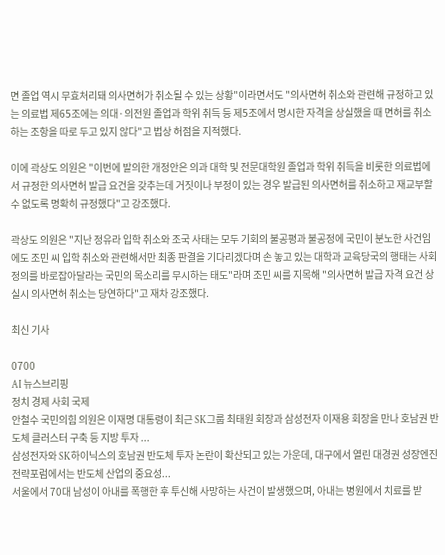면 졸업 역시 무효처리돼 의사면허가 취소될 수 있는 상황"이라면서도 "의사면허 취소와 관련해 규정하고 있는 의료법 제65조에는 의대·의전원 졸업과 학위 취득 등 제5조에서 명시한 자격을 상실했을 때 면허를 취소하는 조항을 따로 두고 있지 않다"고 법상 허점을 지적했다.

이에 곽상도 의원은 "이번에 발의한 개정안은 의과 대학 및 전문대학원 졸업과 학위 취득을 비롯한 의료법에서 규정한 의사면허 발급 요건을 갖추는데 거짓이나 부정이 있는 경우 발급된 의사면허를 취소하고 재교부할 수 없도록 명확히 규정했다"고 강조했다.

곽상도 의원은 "지난 정유라 입학 취소와 조국 사태는 모두 기회의 불공평과 불공정에 국민이 분노한 사건임에도 조민 씨 입학 취소와 관련해서만 최종 판결을 기다리겠다며 손 놓고 있는 대학과 교육당국의 행태는 사회정의를 바로잡아달라는 국민의 목소리를 무시하는 태도"라며 조민 씨를 지목해 "의사면허 발급 자격 요건 상실시 의사면허 취소는 당연하다"고 재차 강조했다.

최신 기사

0700
AI 뉴스브리핑
정치 경제 사회 국제
안철수 국민의힘 의원은 이재명 대통령이 최근 SK그룹 최태원 회장과 삼성전자 이재용 회장을 만나 호남권 반도체 클러스터 구축 등 지방 투자 ...
삼성전자와 SK하이닉스의 호남권 반도체 투자 논란이 확산되고 있는 가운데, 대구에서 열린 대경권 성장엔진 전략포럼에서는 반도체 산업의 중요성...
서울에서 70대 남성이 아내를 폭행한 후 투신해 사망하는 사건이 발생했으며, 아내는 병원에서 치료를 받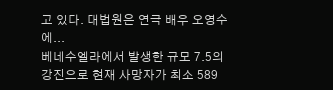고 있다. 대법원은 연극 배우 오영수에...
베네수엘라에서 발생한 규모 7.5의 강진으로 현재 사망자가 최소 589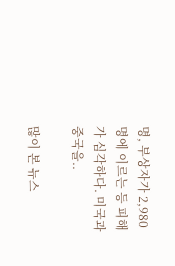명, 부상자가 2,980명에 이르는 등 피해가 심각하다. 미국과 중국을..

많이 본 뉴스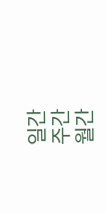일간
주간
월간